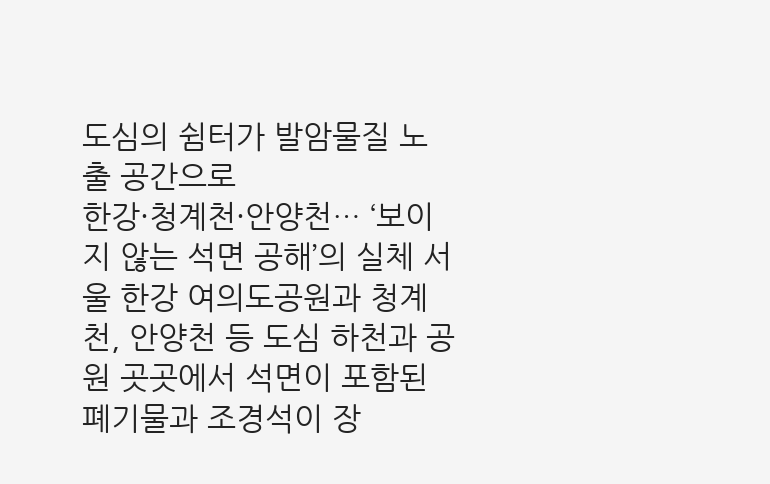도심의 쉼터가 발암물질 노출 공간으로
한강·청계천·안양천… ‘보이지 않는 석면 공해’의 실체 서울 한강 여의도공원과 청계천, 안양천 등 도심 하천과 공원 곳곳에서 석면이 포함된 폐기물과 조경석이 장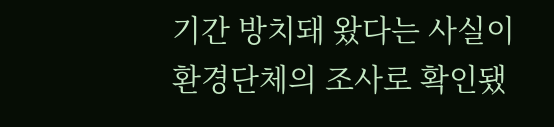기간 방치돼 왔다는 사실이 환경단체의 조사로 확인됐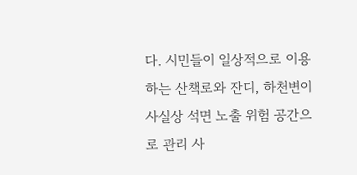다. 시민들이 일상적으로 이용하는 산책로와 잔디, 하천변이 사실상 석면 노출 위험 공간으로 관리 사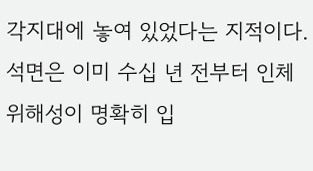각지대에 놓여 있었다는 지적이다. 석면은 이미 수십 년 전부터 인체 위해성이 명확히 입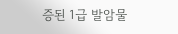증된 1급 발암물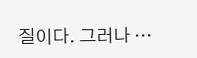질이다. 그러나 …